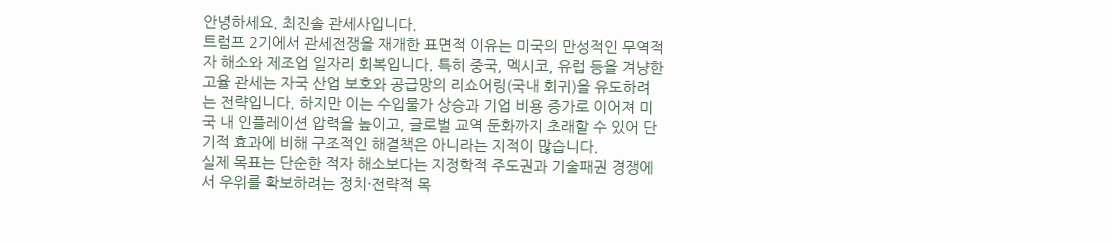안녕하세요. 최진솔 관세사입니다.
트럼프 2기에서 관세전쟁을 재개한 표면적 이유는 미국의 만성적인 무역적자 해소와 제조업 일자리 회복입니다. 특히 중국, 멕시코, 유럽 등을 겨냥한 고율 관세는 자국 산업 보호와 공급망의 리쇼어링(국내 회귀)을 유도하려는 전략입니다. 하지만 이는 수입물가 상승과 기업 비용 증가로 이어져 미국 내 인플레이션 압력을 높이고, 글로벌 교역 둔화까지 초래할 수 있어 단기적 효과에 비해 구조적인 해결책은 아니라는 지적이 많습니다.
실제 목표는 단순한 적자 해소보다는 지정학적 주도권과 기술패권 경쟁에서 우위를 확보하려는 정치·전략적 목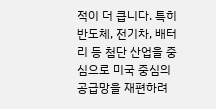적이 더 큽니다. 특히 반도체, 전기차, 배터리 등 첨단 산업을 중심으로 미국 중심의 공급망을 재편하려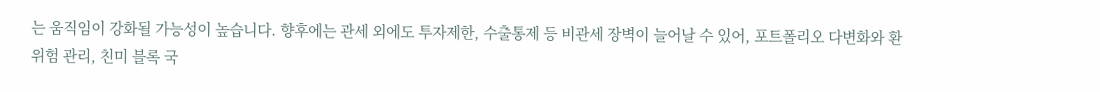는 움직임이 강화될 가능성이 높습니다. 향후에는 관세 외에도 투자제한, 수출통제 등 비관세 장벽이 늘어날 수 있어, 포트폴리오 다변화와 환위험 관리, 친미 블록 국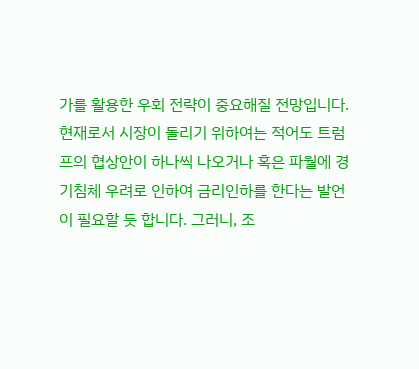가를 활용한 우회 전략이 중요해질 전망입니다.
현재로서 시장이 돌리기 위하여는 적어도 트럼프의 협상안이 하나씩 나오거나 혹은 파월에 경기침체 우려로 인하여 금리인하를 한다는 발언이 필요할 듯 합니다. 그러니, 조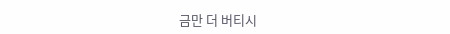금만 더 버티시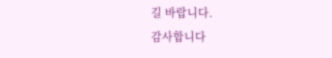길 바랍니다.
감사합니다